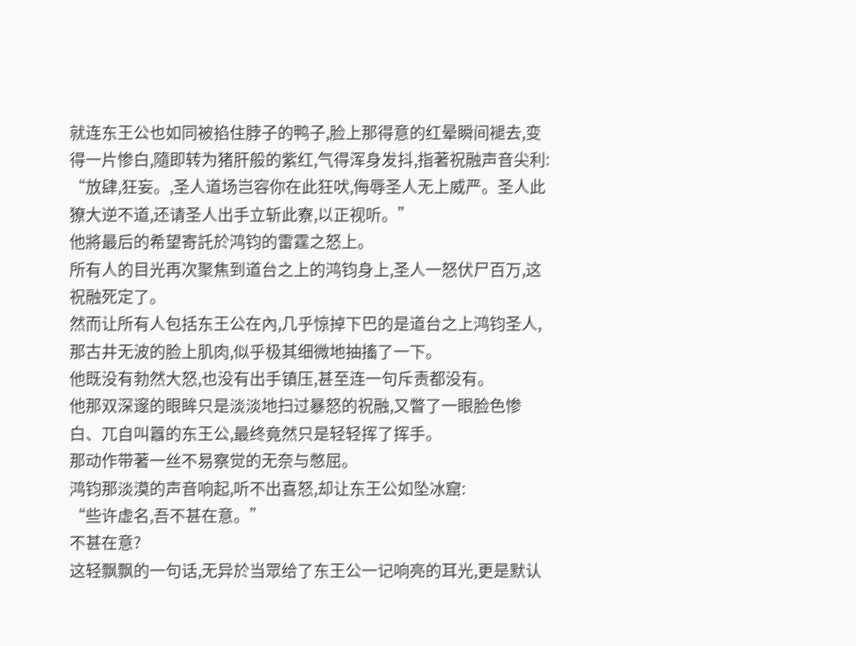就连东王公也如同被掐住脖子的鸭子,脸上那得意的红晕瞬间褪去,变得一片惨白,隨即转为猪肝般的紫红,气得浑身发抖,指著祝融声音尖利:
“放肆,狂妄。,圣人道场岂容你在此狂吠,侮辱圣人无上威严。圣人此獠大逆不道,还请圣人出手立斩此寮,以正视听。”
他將最后的希望寄託於鸿钧的雷霆之怒上。
所有人的目光再次聚焦到道台之上的鸿钧身上,圣人一怒伏尸百万,这祝融死定了。
然而让所有人包括东王公在內,几乎惊掉下巴的是道台之上鸿钧圣人,那古井无波的脸上肌肉,似乎极其细微地抽搐了一下。
他既没有勃然大怒,也没有出手镇压,甚至连一句斥责都没有。
他那双深邃的眼眸只是淡淡地扫过暴怒的祝融,又瞥了一眼脸色惨白、兀自叫囂的东王公,最终竟然只是轻轻挥了挥手。
那动作带著一丝不易察觉的无奈与憋屈。
鸿钧那淡漠的声音响起,听不出喜怒,却让东王公如坠冰窟:
“些许虚名,吾不甚在意。”
不甚在意?
这轻飘飘的一句话,无异於当眾给了东王公一记响亮的耳光,更是默认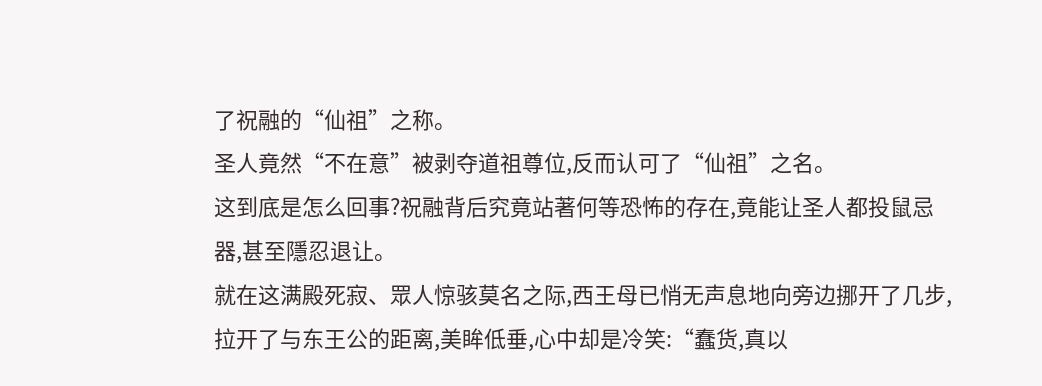了祝融的“仙祖”之称。
圣人竟然“不在意”被剥夺道祖尊位,反而认可了“仙祖”之名。
这到底是怎么回事?祝融背后究竟站著何等恐怖的存在,竟能让圣人都投鼠忌器,甚至隱忍退让。
就在这满殿死寂、眾人惊骇莫名之际,西王母已悄无声息地向旁边挪开了几步,拉开了与东王公的距离,美眸低垂,心中却是冷笑:“蠢货,真以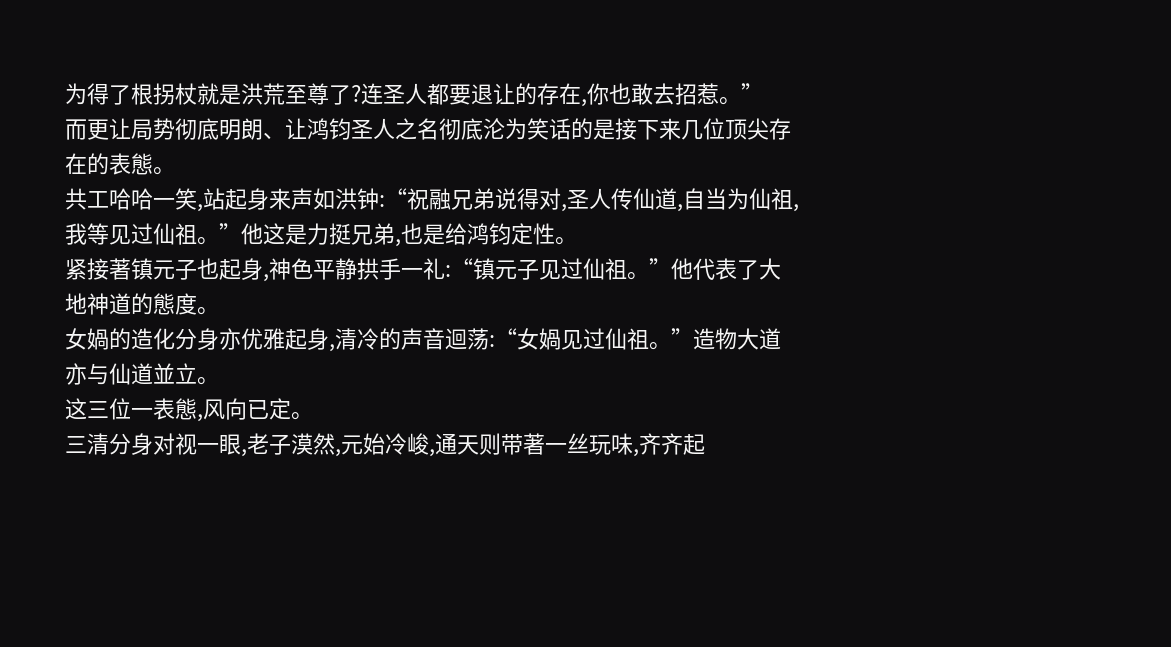为得了根拐杖就是洪荒至尊了?连圣人都要退让的存在,你也敢去招惹。”
而更让局势彻底明朗、让鸿钧圣人之名彻底沦为笑话的是接下来几位顶尖存在的表態。
共工哈哈一笑,站起身来声如洪钟:“祝融兄弟说得对,圣人传仙道,自当为仙祖,我等见过仙祖。”他这是力挺兄弟,也是给鸿钧定性。
紧接著镇元子也起身,神色平静拱手一礼:“镇元子见过仙祖。”他代表了大地神道的態度。
女媧的造化分身亦优雅起身,清冷的声音迴荡:“女媧见过仙祖。”造物大道亦与仙道並立。
这三位一表態,风向已定。
三清分身对视一眼,老子漠然,元始冷峻,通天则带著一丝玩味,齐齐起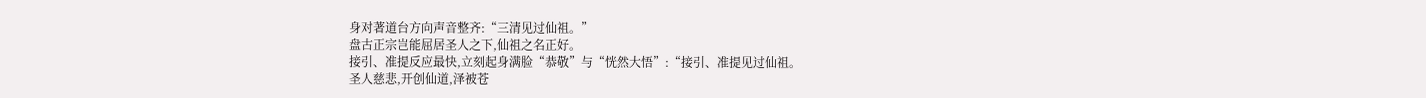身对著道台方向声音整齐:“三清见过仙祖。”
盘古正宗岂能屈居圣人之下,仙祖之名正好。
接引、准提反应最快,立刻起身满脸“恭敬”与“恍然大悟”:“接引、准提见过仙祖。
圣人慈悲,开创仙道,泽被苍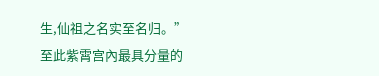生,仙祖之名实至名归。”
至此紫霄宫內最具分量的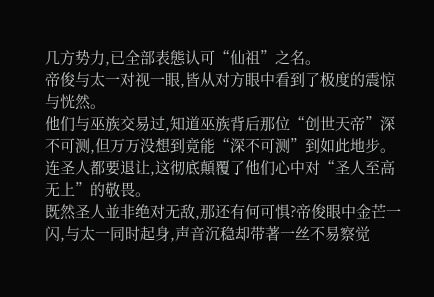几方势力,已全部表態认可“仙祖”之名。
帝俊与太一对视一眼,皆从对方眼中看到了极度的震惊与恍然。
他们与巫族交易过,知道巫族背后那位“创世天帝”深不可测,但万万没想到竟能“深不可测”到如此地步。
连圣人都要退让,这彻底顛覆了他们心中对“圣人至高无上”的敬畏。
既然圣人並非绝对无敌,那还有何可惧?帝俊眼中金芒一闪,与太一同时起身,声音沉稳却带著一丝不易察觉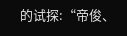的试探:“帝俊、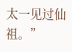太一见过仙祖。”